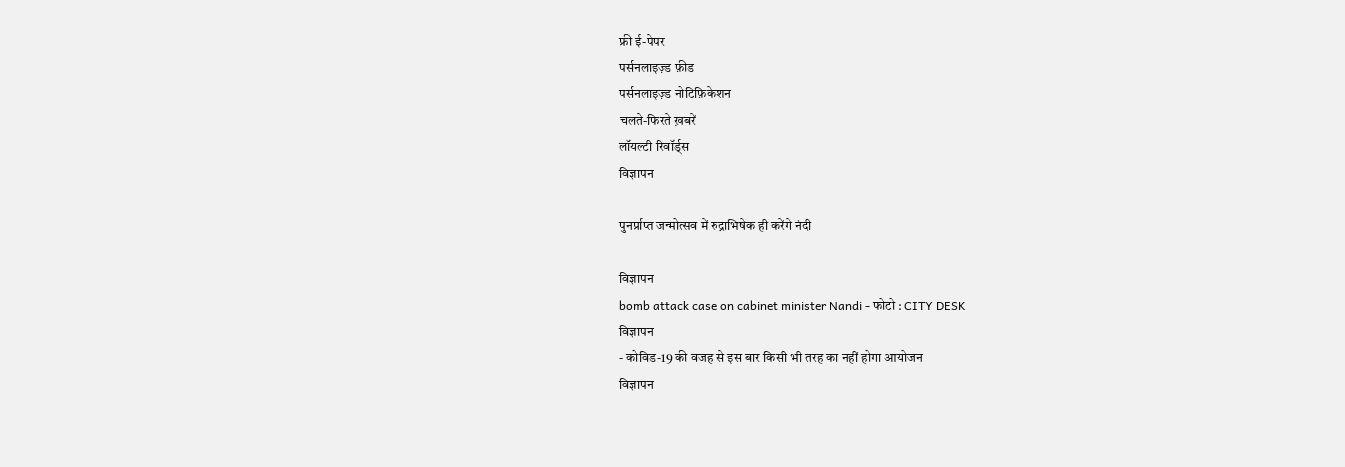फ्री ई-पेपर
पर्सनलाइज़्ड फ़ीड
पर्सनलाइज़्ड नोटिफ़िकेशन
चलते-फिरते ख़बरें
लॉयल्टी रिवॉर्ड्स
विज्ञापन

पुनर्प्राप्त जन्मोत्सव में रुद्राभिषेक ही करेंगे नंदी

विज्ञापन
bomb attack case on cabinet minister Nandi - फोटो : CITY DESK
विज्ञापन
- कोविड-19 की वजह से इस बार किसी भी तरह का नहीं होगा आयोजन
विज्ञापन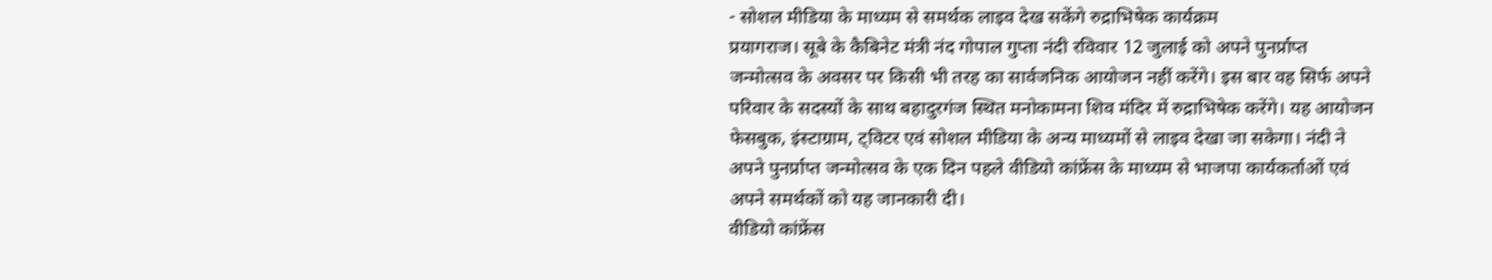- सोशल मीडिया के माध्यम से समर्थक लाइव देख सकेंगे रुद्राभिषेक कार्यक्रम
प्रयागराज। सूबे के कैबिनेट मंत्री नंद गोपाल गुप्ता नंदी रविवार 12 जुलाई को अपने पुनर्प्राप्त जन्मोत्सव के अवसर पर किसी भी तरह का सार्वजनिक आयोजन नहीं करेंगे। इस बार वह सिर्फ अपने परिवार के सदस्यों के साथ बहादुरगंज स्थित मनोकामना शिव मंदिर में रुद्राभिषेक करेंगे। यह आयोजन फेसबुक, इंस्टाग्राम, ट्विटर एवं सोशल मीडिया के अन्य माध्यमों से लाइव देखा जा सकेगा। नंदी ने अपने पुनर्प्राप्त जन्मोत्सव के एक दिन पहले वीडियो कांफ्रेंस के माध्यम से भाजपा कार्यकर्ताओं एवं अपने समर्थकों को यह जानकारी दी।
वीडियो कांफ्रेंस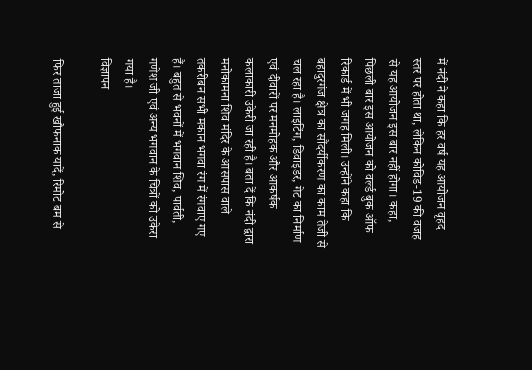में नंदी ने कहा कि हर वर्ष यह आयोजन वृहद स्तर पर होता था, लेकिन कोविड-19 की वजह से यह आयोजन इस बार नहीं होगा। कहा, पिछली बार इस आयोजन को वर्ल्ड बुक ऑफ रिकार्ड में भी जगह मिली। उन्होंने कहा कि बहादुरगंज क्षेत्र का सौंदर्यीकरण का काम तेजी से चल रहा है। लाइटिंग, डिवाइडर, गेट का निर्माण एवं दीवारों पर मनमोहक और आकर्षक कलाकारी उकेरी जा रही है। बता दें कि नंदी द्वारा मनोकामना शिव मंदिर के आसपास वाले तकरीबन सभी मकान भगवा रंग में रंगवाए गए हैं। बहुत से भवनों में भगवान शिव, पार्वती, गणेश जी एवं अन्य भगवान के चित्रों को उकेरा गया है।
विज्ञापन

फिर ताजा हुई खौफनाक यादें, रिमोट बम से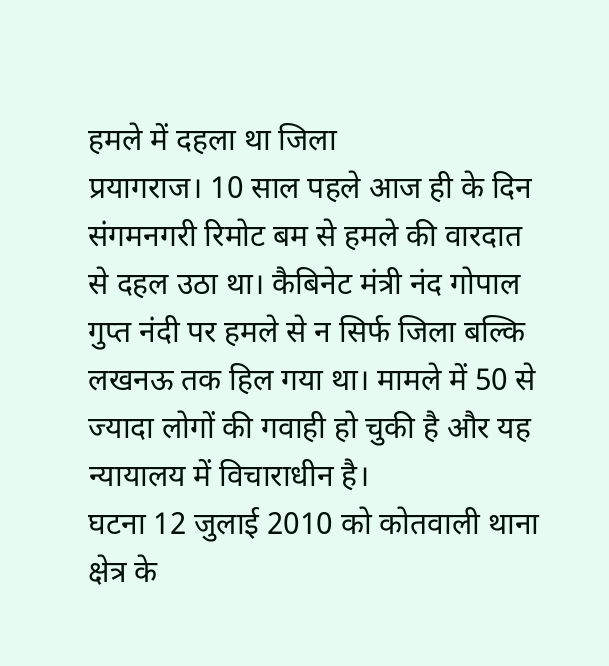हमले में दहला था जिला
प्रयागराज। 10 साल पहले आज ही के दिन संगमनगरी रिमोट बम से हमले की वारदात से दहल उठा था। कैबिनेट मंत्री नंद गोपाल गुप्त नंदी पर हमले से न सिर्फ जिला बल्कि लखनऊ तक हिल गया था। मामले में 50 से ज्यादा लोगों की गवाही हो चुकी है और यह न्यायालय में विचाराधीन है।
घटना 12 जुलाई 2010 को कोतवाली थाना क्षेत्र के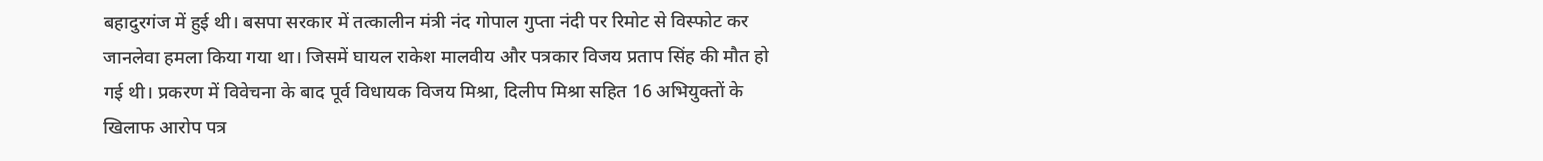बहादुरगंज में हुई थी। बसपा सरकार में तत्कालीन मंत्री नंद गोपाल गुप्ता नंदी पर रिमोट से विस्फोट कर जानलेवा हमला किया गया था। जिसमें घायल राकेश मालवीय और पत्रकार विजय प्रताप सिंह की मौत हो गई थी। प्रकरण में विवेचना के बाद पूर्व विधायक विजय मिश्रा, दिलीप मिश्रा सहित 16 अभियुक्तों के खिलाफ आरोप पत्र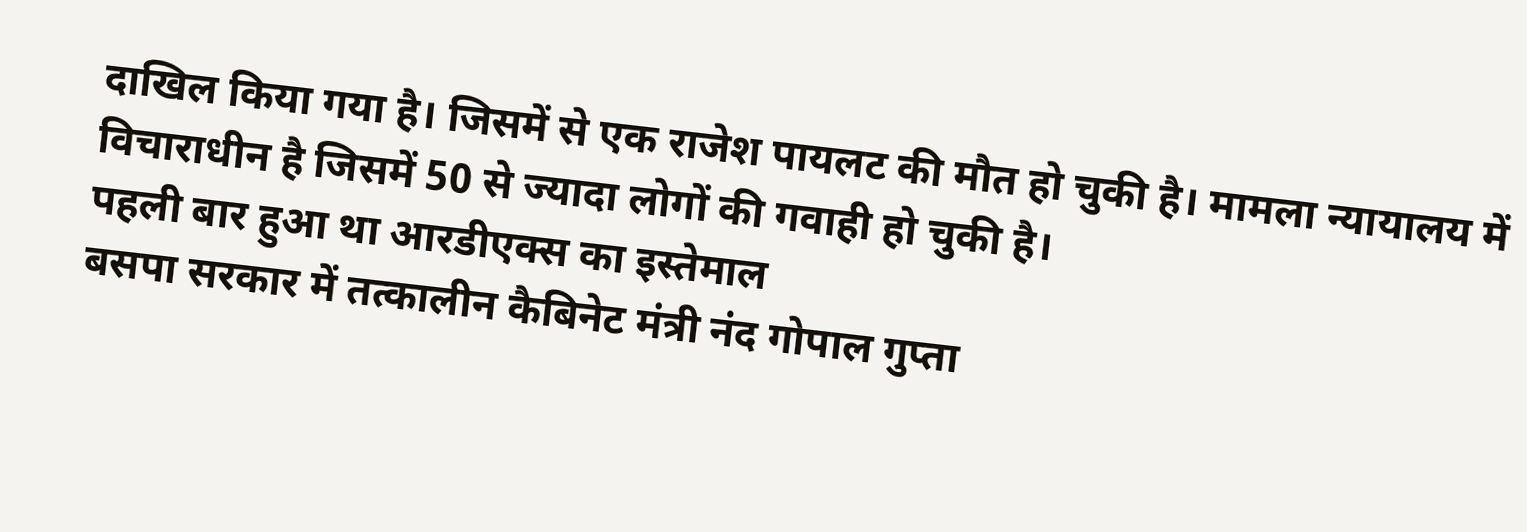दाखिल किया गया है। जिसमें से एक राजेश पायलट की मौत हो चुकी है। मामला न्यायालय में विचाराधीन है जिसमें 50 से ज्यादा लोगों की गवाही हो चुकी है।
पहली बार हुआ था आरडीएक्स का इस्तेमाल
बसपा सरकार में तत्कालीन कैबिनेट मंत्री नंद गोपाल गुप्ता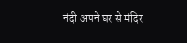नंदी अपने घर से मंदिर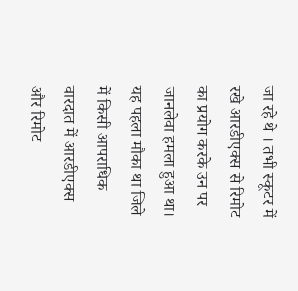जा रहे थे । तभी स्कूटर में रखे आरडीएक्स से रिमोट का प्रयोग करके उन पर जानलेवा हमला हुआ था। यह पहला मौका था जिले में किसी आपराधिक वारदात में आरडीएक्स और रिमोट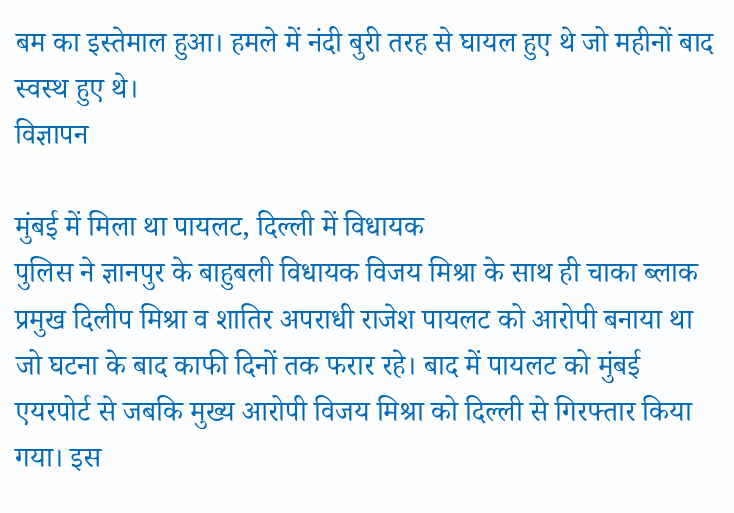बम का इस्तेमाल हुआ। हमले में नंदी बुरी तरह से घायल हुए थे जो महीनों बाद स्वस्थ हुए थे।
विज्ञापन

मुंबई में मिला था पायलट, दिल्ली में विधायक
पुलिस ने ज्ञानपुर के बाहुबली विधायक विजय मिश्रा के साथ ही चाका ब्लाक प्रमुख दिलीप मिश्रा व शातिर अपराधी राजेश पायलट को आरोपी बनाया था जो घटना के बाद काफी दिनों तक फरार रहे। बाद में पायलट को मुंबई एयरपोर्ट से जबकि मुख्य आरोपी विजय मिश्रा को दिल्ली से गिरफ्तार किया गया। इस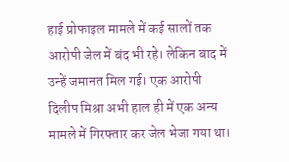हाई प्रोफाइल मामले में कई सालों तक आरोपी जेल में बंद भी रहे। लेकिन बाद में उन्हें जमानत मिल गई। एक आरोपी दिलीप मिश्रा अभी हाल ही में एक अन्य मामले में गिरफ्तार कर जेल भेजा गया था।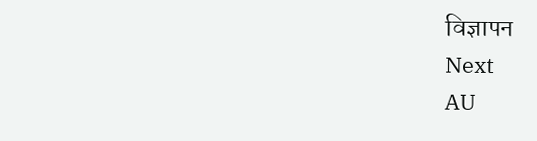विज्ञापन
Next
AU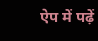ऐप में पढ़ें